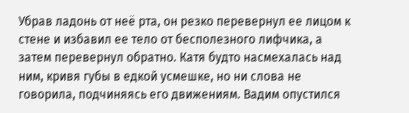Убрав ладонь от неё рта, он резко перевернул ее лицом к стене и избавил ее тело от бесполезного лифчика, а затем перевернул обратно. Катя будто насмехалась над ним, кривя губы в едкой усмешке, но ни слова не говорила, подчиняясь его движениям. Вадим опустился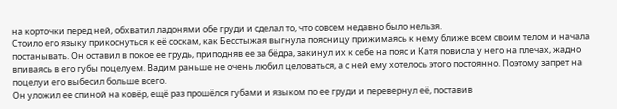на корточки перед ней, обхватил ладонями обе груди и сделал то, что совсем недавно было нельзя.
Стоило его языку прикоснуться к её соскам, как Бесстыжая выгнула поясницу прижимаясь к нему ближе всем своим телом и начала постанывать. Он оставил в покое ее грудь, приподняв ее за бёдра, закинул их к себе на пояс и Катя повисла у него на плечах, жадно впиваясь в его губы поцелуем. Вадим раньше не очень любил целоваться, а с ней ему хотелось этого постоянно. Поэтому запрет на поцелуи его выбесил больше всего.
Он уложил ее спиной на ковёр, ещё раз прошёлся губами и языком по ее груди и перевернул её, поставив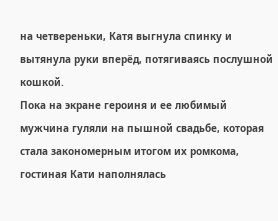на четвереньки, Катя выгнула спинку и вытянула руки вперёд, потягиваясь послушной кошкой.
Пока на экране героиня и ее любимый мужчина гуляли на пышной свадьбе, которая стала закономерным итогом их ромкома, гостиная Кати наполнялась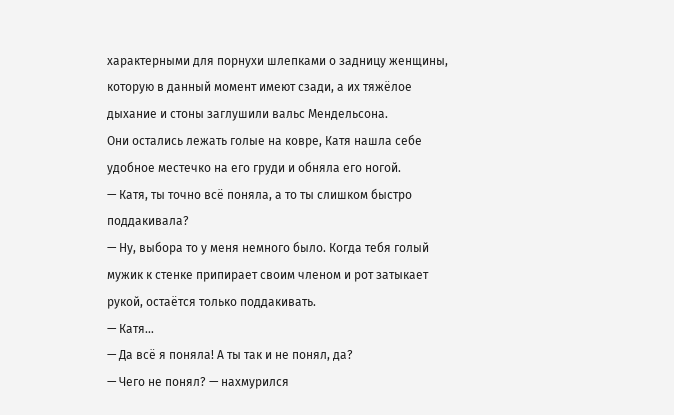характерными для порнухи шлепками о задницу женщины, которую в данный момент имеют сзади, а их тяжёлое дыхание и стоны заглушили вальс Мендельсона.
Они остались лежать голые на ковре, Катя нашла себе удобное местечко на его груди и обняла его ногой.
— Катя, ты точно всё поняла, а то ты слишком быстро поддакивала?
— Ну, выбора то у меня немного было. Когда тебя голый мужик к стенке припирает своим членом и рот затыкает рукой, остаётся только поддакивать.
— Катя…
— Да всё я поняла! А ты так и не понял, да?
— Чего не понял? — нахмурился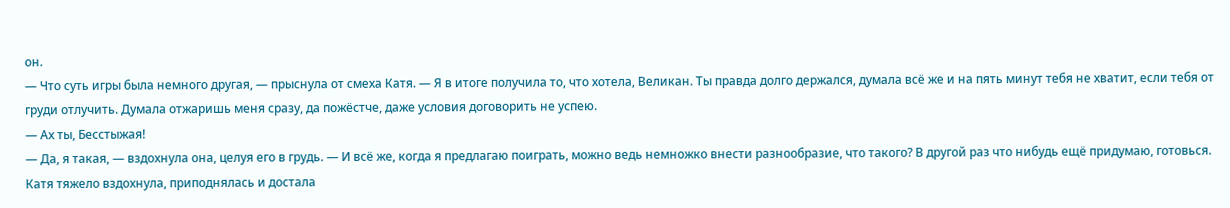он.
— Что суть игры была немного другая, — прыснула от смеха Катя. — Я в итоге получила то, что хотела, Великан. Ты правда долго держался, думала всё же и на пять минут тебя не хватит, если тебя от груди отлучить. Думала отжаришь меня сразу, да пожёстче, даже условия договорить не успею.
— Ах ты, Бесстыжая!
— Да, я такая, — вздохнула она, целуя его в грудь. — И всё же, когда я предлагаю поиграть, можно ведь немножко внести разнообразие, что такого? В другой раз что нибудь ещё придумаю, готовься.
Катя тяжело вздохнула, приподнялась и достала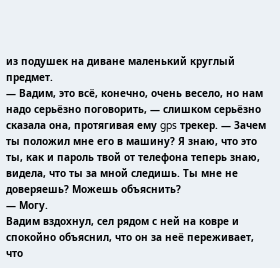из подушек на диване маленький круглый предмет.
— Вадим, это всё, конечно, очень весело, но нам надо серьёзно поговорить, — слишком серьёзно сказала она, протягивая ему gps трекер. — Зачем ты положил мне его в машину? Я знаю, что это ты, как и пароль твой от телефона теперь знаю, видела, что ты за мной следишь. Ты мне не доверяешь? Можешь объяснить?
— Могу.
Вадим вздохнул, сел рядом с ней на ковре и спокойно объяснил, что он за неё переживает, что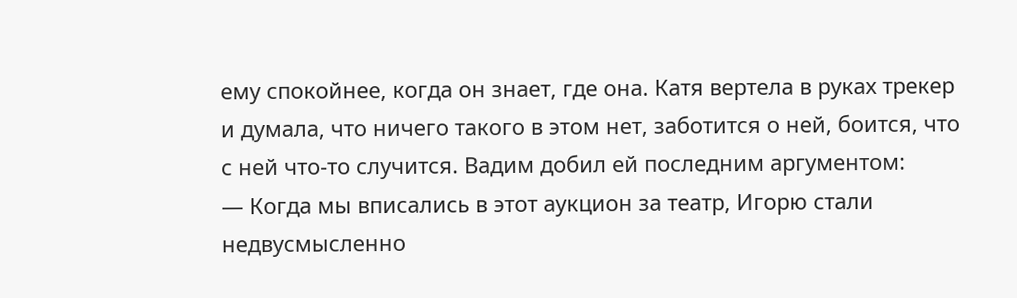ему спокойнее, когда он знает, где она. Катя вертела в руках трекер и думала, что ничего такого в этом нет, заботится о ней, боится, что с ней что-то случится. Вадим добил ей последним аргументом:
— Когда мы вписались в этот аукцион за театр, Игорю стали недвусмысленно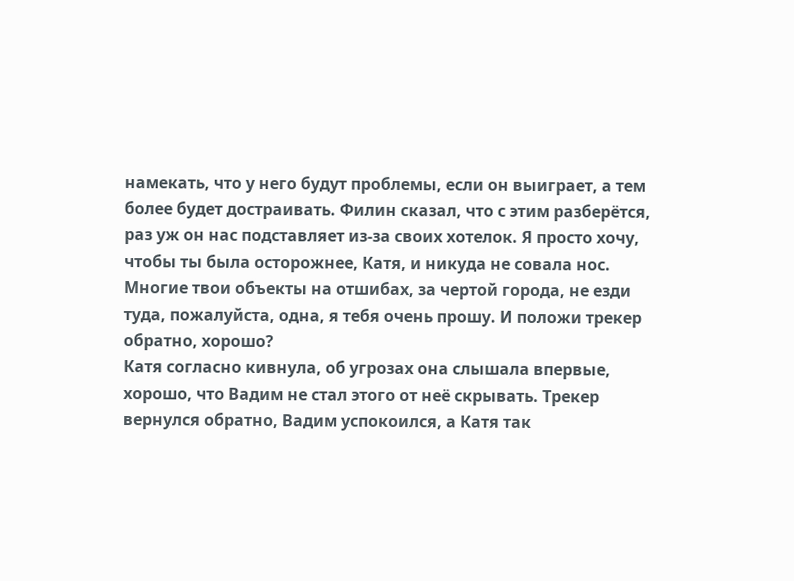намекать, что у него будут проблемы, если он выиграет, а тем более будет достраивать. Филин сказал, что с этим разберётся, раз уж он нас подставляет из-за своих хотелок. Я просто хочу, чтобы ты была осторожнее, Катя, и никуда не совала нос. Многие твои объекты на отшибах, за чертой города, не езди туда, пожалуйста, одна, я тебя очень прошу. И положи трекер обратно, хорошо?
Катя согласно кивнула, об угрозах она слышала впервые, хорошо, что Вадим не стал этого от неё скрывать. Трекер вернулся обратно, Вадим успокоился, а Катя так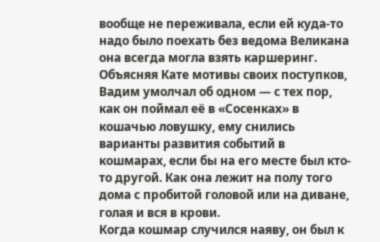вообще не переживала, если ей куда-то надо было поехать без ведома Великана она всегда могла взять каршеринг.
Объясняя Кате мотивы своих поступков, Вадим умолчал об одном — с тех пор, как он поймал её в «Сосенках» в кошачью ловушку, ему снились варианты развития событий в кошмарах, если бы на его месте был кто-то другой. Как она лежит на полу того дома с пробитой головой или на диване, голая и вся в крови.
Когда кошмар случился наяву, он был к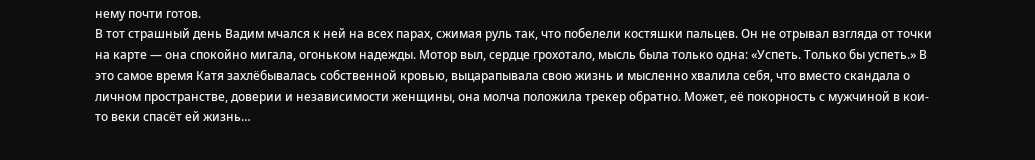нему почти готов.
В тот страшный день Вадим мчался к ней на всех парах, сжимая руль так, что побелели костяшки пальцев. Он не отрывал взгляда от точки на карте — она спокойно мигала, огоньком надежды. Мотор выл, сердце грохотало, мысль была только одна: «Успеть. Только бы успеть.» В это самое время Катя захлёбывалась собственной кровью, выцарапывала свою жизнь и мысленно хвалила себя, что вместо скандала о личном пространстве, доверии и независимости женщины, она молча положила трекер обратно. Может, её покорность с мужчиной в кои-то веки спасёт ей жизнь…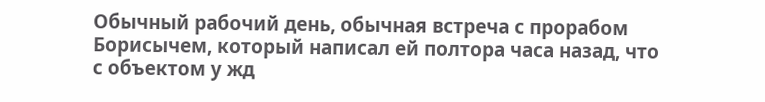Обычный рабочий день, обычная встреча с прорабом Борисычем, который написал ей полтора часа назад, что с объектом у жд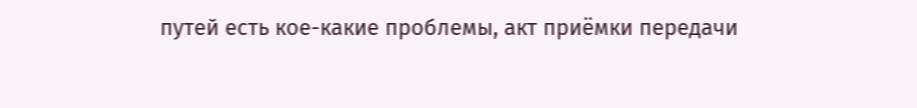путей есть кое-какие проблемы, акт приёмки передачи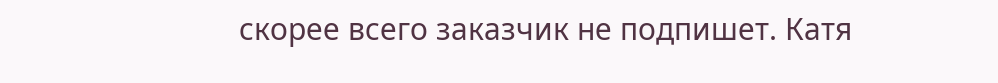скорее всего заказчик не подпишет. Катя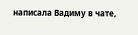написала Вадиму в чате,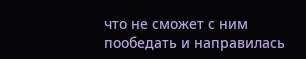что не сможет с ним пообедать и направилась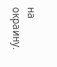на окраину.